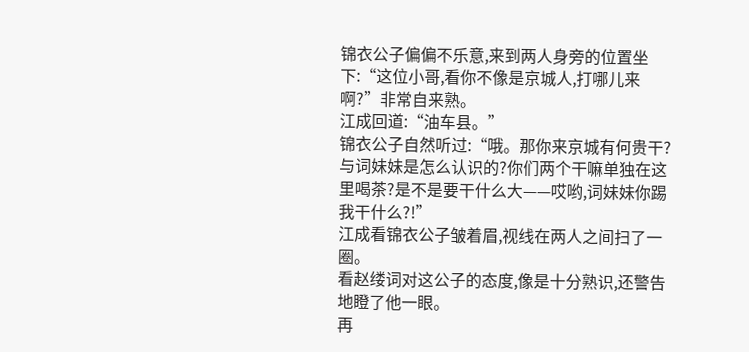锦衣公子偏偏不乐意,来到两人身旁的位置坐下:“这位小哥,看你不像是京城人,打哪儿来啊?”非常自来熟。
江成回道:“油车县。”
锦衣公子自然听过:“哦。那你来京城有何贵干?与词妹妹是怎么认识的?你们两个干嘛单独在这里喝茶?是不是要干什么大——哎哟,词妹妹你踢我干什么?!”
江成看锦衣公子皱着眉,视线在两人之间扫了一圈。
看赵缕词对这公子的态度,像是十分熟识,还警告地瞪了他一眼。
再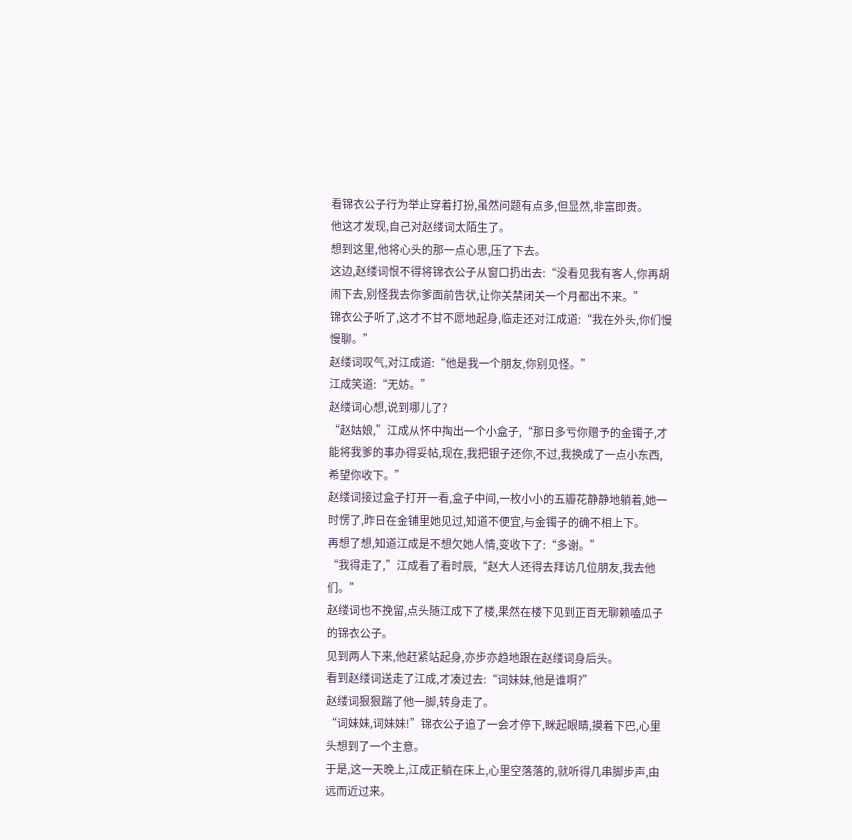看锦衣公子行为举止穿着打扮,虽然问题有点多,但显然,非富即贵。
他这才发现,自己对赵缕词太陌生了。
想到这里,他将心头的那一点心思,压了下去。
这边,赵缕词恨不得将锦衣公子从窗口扔出去:“没看见我有客人,你再胡闹下去,别怪我去你爹面前告状,让你关禁闭关一个月都出不来。”
锦衣公子听了,这才不甘不愿地起身,临走还对江成道:“我在外头,你们慢慢聊。”
赵缕词叹气,对江成道:“他是我一个朋友,你别见怪。”
江成笑道:“无妨。”
赵缕词心想,说到哪儿了?
“赵姑娘,”江成从怀中掏出一个小盒子,“那日多亏你赠予的金镯子,才能将我爹的事办得妥帖,现在,我把银子还你,不过,我换成了一点小东西,希望你收下。”
赵缕词接过盒子打开一看,盒子中间,一枚小小的五瓣花静静地躺着,她一时愣了,昨日在金铺里她见过,知道不便宜,与金镯子的确不相上下。
再想了想,知道江成是不想欠她人情,变收下了:“多谢。”
“我得走了,”江成看了看时辰,“赵大人还得去拜访几位朋友,我去他们。”
赵缕词也不挽留,点头随江成下了楼,果然在楼下见到正百无聊赖嗑瓜子的锦衣公子。
见到两人下来,他赶紧站起身,亦步亦趋地跟在赵缕词身后头。
看到赵缕词送走了江成,才凑过去:“词妹妹,他是谁啊?”
赵缕词狠狠踹了他一脚,转身走了。
“词妹妹,词妹妹!”锦衣公子追了一会才停下,眯起眼睛,摸着下巴,心里头想到了一个主意。
于是,这一天晚上,江成正躺在床上,心里空落落的,就听得几串脚步声,由远而近过来。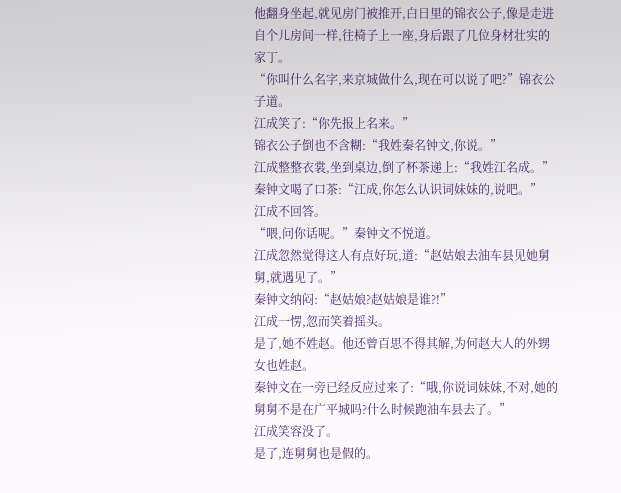他翻身坐起,就见房门被推开,白日里的锦衣公子,像是走进自个儿房间一样,往椅子上一座,身后跟了几位身材壮实的家丁。
“你叫什么名字,来京城做什么,现在可以说了吧?”锦衣公子道。
江成笑了:“你先报上名来。”
锦衣公子倒也不含糊:“我姓秦名钟文,你说。”
江成整整衣裳,坐到桌边,倒了杯茶递上:“我姓江名成。”
秦钟文喝了口茶:“江成,你怎么认识词妹妹的,说吧。”
江成不回答。
“喂,问你话呢。”秦钟文不悦道。
江成忽然觉得这人有点好玩,道:“赵姑娘去油车县见她舅舅,就遇见了。”
秦钟文纳闷:“赵姑娘?赵姑娘是谁?!”
江成一愣,忽而笑着摇头。
是了,她不姓赵。他还曾百思不得其解,为何赵大人的外甥女也姓赵。
秦钟文在一旁已经反应过来了:“哦,你说词妹妹,不对,她的舅舅不是在广平城吗?什么时候跑油车县去了。”
江成笑容没了。
是了,连舅舅也是假的。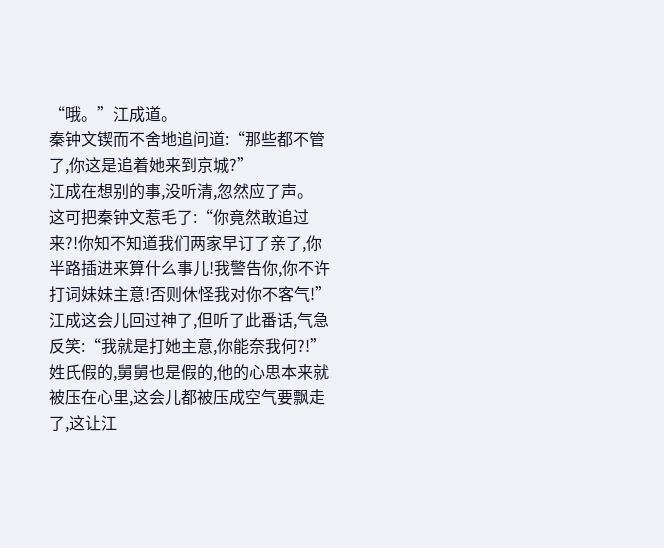“哦。”江成道。
秦钟文锲而不舍地追问道:“那些都不管了,你这是追着她来到京城?”
江成在想别的事,没听清,忽然应了声。
这可把秦钟文惹毛了:“你竟然敢追过来?!你知不知道我们两家早订了亲了,你半路插进来算什么事儿!我警告你,你不许打词妹妹主意!否则休怪我对你不客气!”
江成这会儿回过神了,但听了此番话,气急反笑:“我就是打她主意,你能奈我何?!”姓氏假的,舅舅也是假的,他的心思本来就被压在心里,这会儿都被压成空气要飘走了,这让江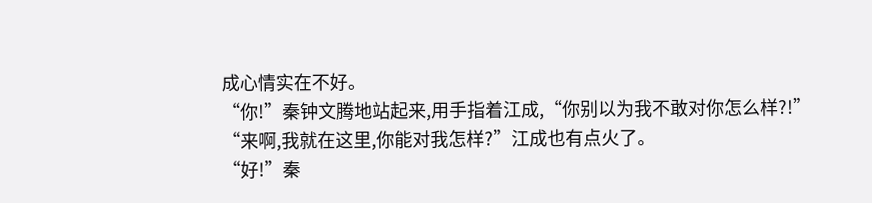成心情实在不好。
“你!”秦钟文腾地站起来,用手指着江成,“你别以为我不敢对你怎么样?!”
“来啊,我就在这里,你能对我怎样?”江成也有点火了。
“好!”秦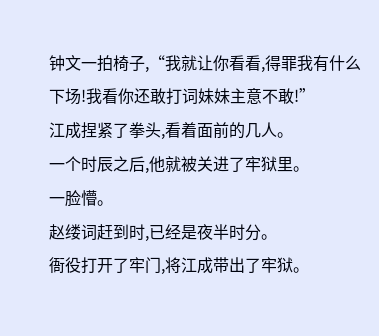钟文一拍椅子,“我就让你看看,得罪我有什么下场!我看你还敢打词妹妹主意不敢!”
江成捏紧了拳头,看着面前的几人。
一个时辰之后,他就被关进了牢狱里。
一脸懵。
赵缕词赶到时,已经是夜半时分。
衙役打开了牢门,将江成带出了牢狱。